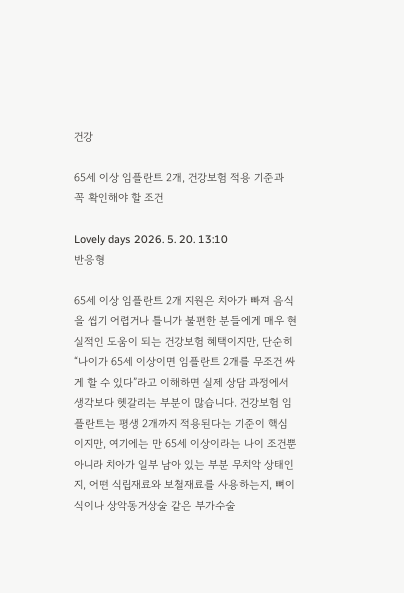건강

65세 이상 임플란트 2개, 건강보험 적용 기준과 꼭 확인해야 할 조건

Lovely days 2026. 5. 20. 13:10
반응형

65세 이상 임플란트 2개 지원은 치아가 빠져 음식을 씹기 어렵거나 틀니가 불편한 분들에게 매우 현실적인 도움이 되는 건강보험 혜택이지만, 단순히 “나이가 65세 이상이면 임플란트 2개를 무조건 싸게 할 수 있다”라고 이해하면 실제 상담 과정에서 생각보다 헷갈리는 부분이 많습니다. 건강보험 임플란트는 평생 2개까지 적용된다는 기준이 핵심이지만, 여기에는 만 65세 이상이라는 나이 조건뿐 아니라 치아가 일부 남아 있는 부분 무치악 상태인지, 어떤 식립재료와 보철재료를 사용하는지, 뼈이식이나 상악동거상술 같은 부가수술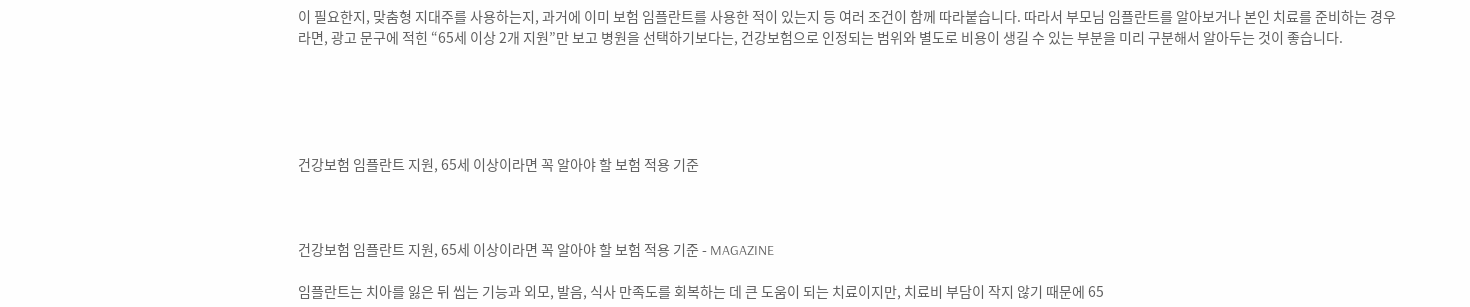이 필요한지, 맞춤형 지대주를 사용하는지, 과거에 이미 보험 임플란트를 사용한 적이 있는지 등 여러 조건이 함께 따라붙습니다. 따라서 부모님 임플란트를 알아보거나 본인 치료를 준비하는 경우라면, 광고 문구에 적힌 “65세 이상 2개 지원”만 보고 병원을 선택하기보다는, 건강보험으로 인정되는 범위와 별도로 비용이 생길 수 있는 부분을 미리 구분해서 알아두는 것이 좋습니다.





건강보험 임플란트 지원, 65세 이상이라면 꼭 알아야 할 보험 적용 기준



건강보험 임플란트 지원, 65세 이상이라면 꼭 알아야 할 보험 적용 기준 - MAGAZINE

임플란트는 치아를 잃은 뒤 씹는 기능과 외모, 발음, 식사 만족도를 회복하는 데 큰 도움이 되는 치료이지만, 치료비 부담이 작지 않기 때문에 65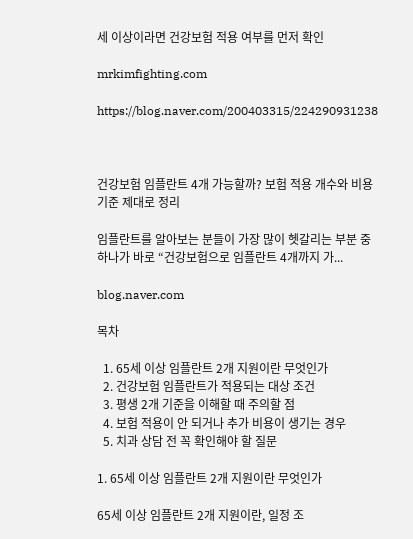세 이상이라면 건강보험 적용 여부를 먼저 확인

mrkimfighting.com

https://blog.naver.com/200403315/224290931238



건강보험 임플란트 4개 가능할까? 보험 적용 개수와 비용 기준 제대로 정리

임플란트를 알아보는 분들이 가장 많이 헷갈리는 부분 중 하나가 바로 “건강보험으로 임플란트 4개까지 가...

blog.naver.com

목차

  1. 65세 이상 임플란트 2개 지원이란 무엇인가
  2. 건강보험 임플란트가 적용되는 대상 조건
  3. 평생 2개 기준을 이해할 때 주의할 점
  4. 보험 적용이 안 되거나 추가 비용이 생기는 경우
  5. 치과 상담 전 꼭 확인해야 할 질문

1. 65세 이상 임플란트 2개 지원이란 무엇인가

65세 이상 임플란트 2개 지원이란, 일정 조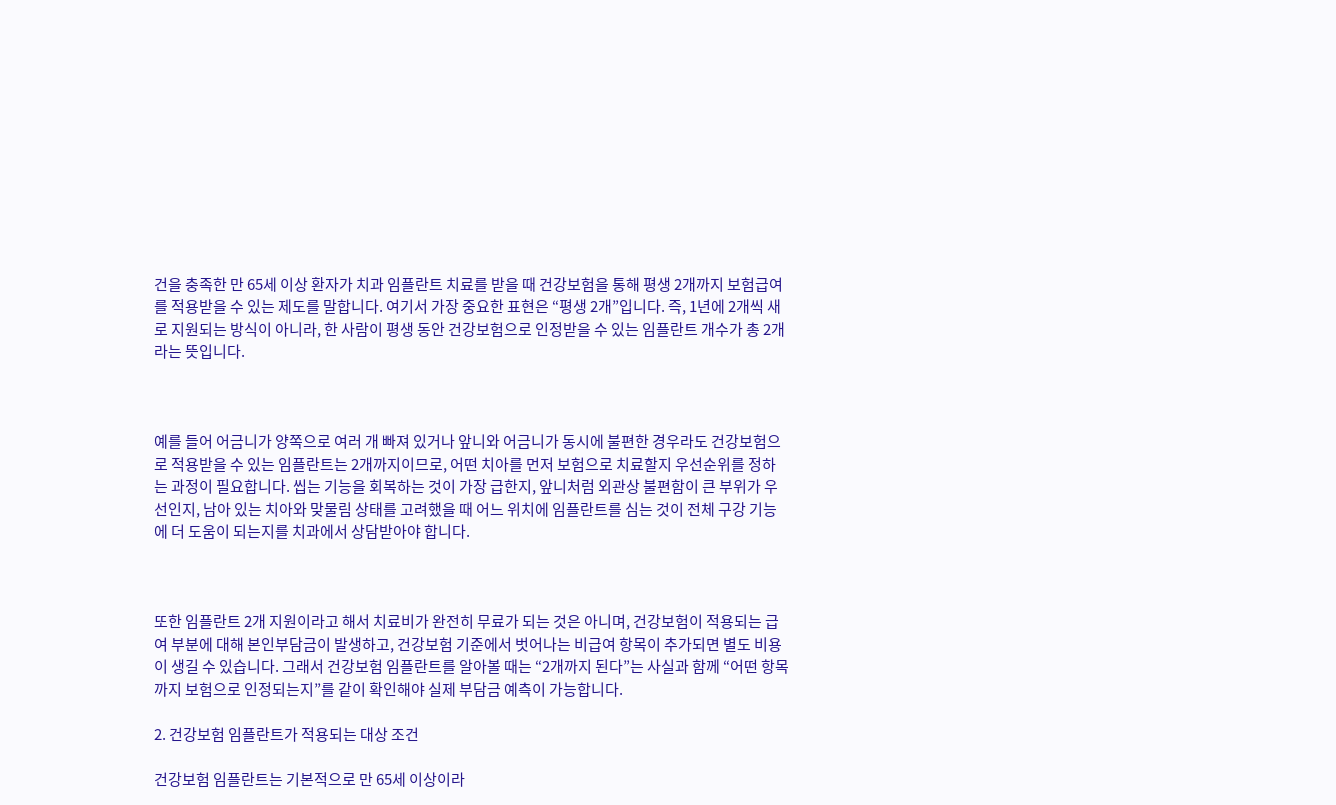건을 충족한 만 65세 이상 환자가 치과 임플란트 치료를 받을 때 건강보험을 통해 평생 2개까지 보험급여를 적용받을 수 있는 제도를 말합니다. 여기서 가장 중요한 표현은 “평생 2개”입니다. 즉, 1년에 2개씩 새로 지원되는 방식이 아니라, 한 사람이 평생 동안 건강보험으로 인정받을 수 있는 임플란트 개수가 총 2개라는 뜻입니다.



예를 들어 어금니가 양쪽으로 여러 개 빠져 있거나 앞니와 어금니가 동시에 불편한 경우라도 건강보험으로 적용받을 수 있는 임플란트는 2개까지이므로, 어떤 치아를 먼저 보험으로 치료할지 우선순위를 정하는 과정이 필요합니다. 씹는 기능을 회복하는 것이 가장 급한지, 앞니처럼 외관상 불편함이 큰 부위가 우선인지, 남아 있는 치아와 맞물림 상태를 고려했을 때 어느 위치에 임플란트를 심는 것이 전체 구강 기능에 더 도움이 되는지를 치과에서 상담받아야 합니다.



또한 임플란트 2개 지원이라고 해서 치료비가 완전히 무료가 되는 것은 아니며, 건강보험이 적용되는 급여 부분에 대해 본인부담금이 발생하고, 건강보험 기준에서 벗어나는 비급여 항목이 추가되면 별도 비용이 생길 수 있습니다. 그래서 건강보험 임플란트를 알아볼 때는 “2개까지 된다”는 사실과 함께 “어떤 항목까지 보험으로 인정되는지”를 같이 확인해야 실제 부담금 예측이 가능합니다.

2. 건강보험 임플란트가 적용되는 대상 조건

건강보험 임플란트는 기본적으로 만 65세 이상이라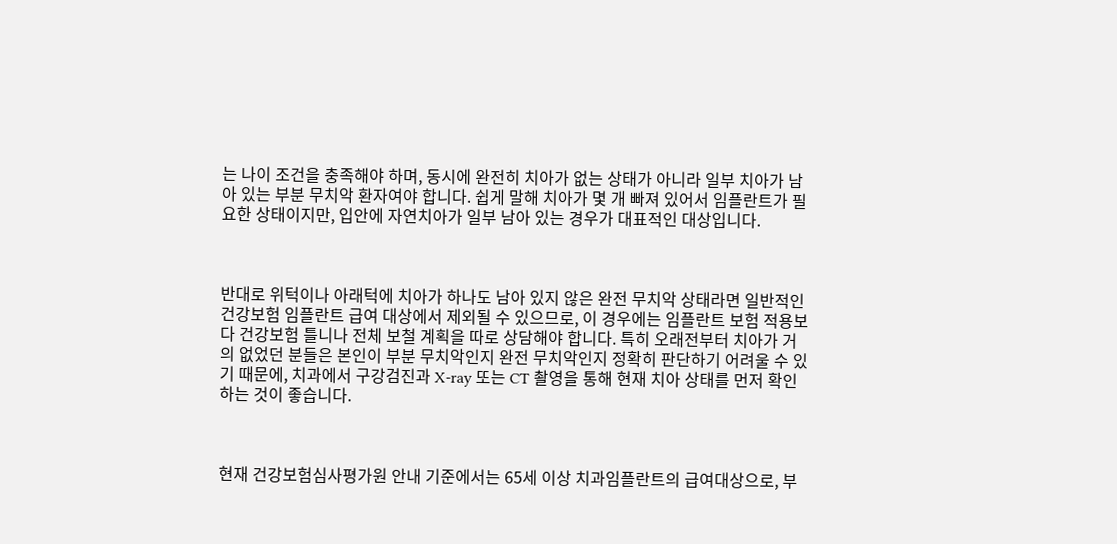는 나이 조건을 충족해야 하며, 동시에 완전히 치아가 없는 상태가 아니라 일부 치아가 남아 있는 부분 무치악 환자여야 합니다. 쉽게 말해 치아가 몇 개 빠져 있어서 임플란트가 필요한 상태이지만, 입안에 자연치아가 일부 남아 있는 경우가 대표적인 대상입니다.



반대로 위턱이나 아래턱에 치아가 하나도 남아 있지 않은 완전 무치악 상태라면 일반적인 건강보험 임플란트 급여 대상에서 제외될 수 있으므로, 이 경우에는 임플란트 보험 적용보다 건강보험 틀니나 전체 보철 계획을 따로 상담해야 합니다. 특히 오래전부터 치아가 거의 없었던 분들은 본인이 부분 무치악인지 완전 무치악인지 정확히 판단하기 어려울 수 있기 때문에, 치과에서 구강검진과 X-ray 또는 CT 촬영을 통해 현재 치아 상태를 먼저 확인하는 것이 좋습니다.



현재 건강보험심사평가원 안내 기준에서는 65세 이상 치과임플란트의 급여대상으로, 부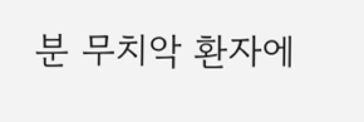분 무치악 환자에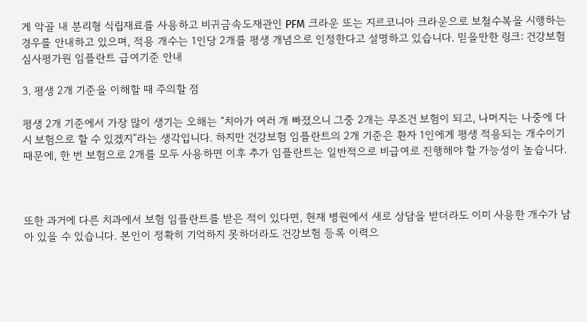게 악골 내 분리형 식립재료를 사용하고 비귀금속도재관인 PFM 크라운 또는 지르코니아 크라운으로 보철수복을 시행하는 경우를 안내하고 있으며, 적용 개수는 1인당 2개를 평생 개념으로 인정한다고 설명하고 있습니다. 믿을만한 링크: 건강보험심사평가원 임플란트 급여기준 안내

3. 평생 2개 기준을 이해할 때 주의할 점

평생 2개 기준에서 가장 많이 생기는 오해는 “치아가 여러 개 빠졌으니 그중 2개는 무조건 보험이 되고, 나머지는 나중에 다시 보험으로 할 수 있겠지”라는 생각입니다. 하지만 건강보험 임플란트의 2개 기준은 환자 1인에게 평생 적용되는 개수이기 때문에, 한 번 보험으로 2개를 모두 사용하면 이후 추가 임플란트는 일반적으로 비급여로 진행해야 할 가능성이 높습니다.



또한 과거에 다른 치과에서 보험 임플란트를 받은 적이 있다면, 현재 병원에서 새로 상담을 받더라도 이미 사용한 개수가 남아 있을 수 있습니다. 본인이 정확히 기억하지 못하더라도 건강보험 등록 이력으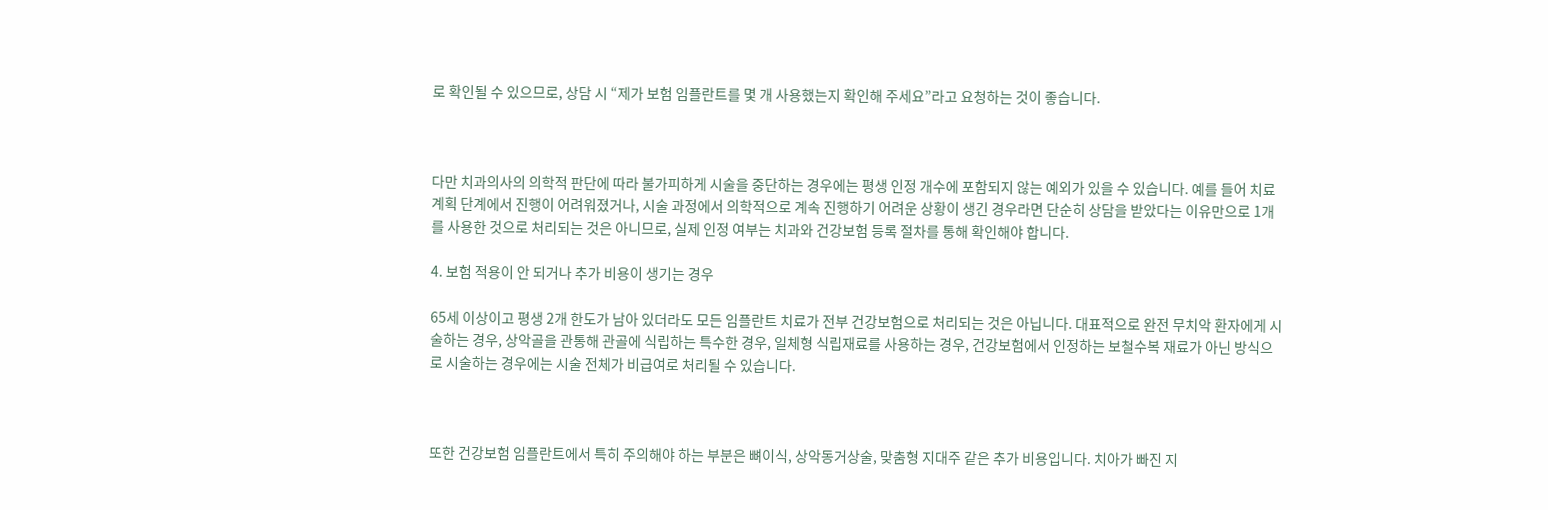로 확인될 수 있으므로, 상담 시 “제가 보험 임플란트를 몇 개 사용했는지 확인해 주세요”라고 요청하는 것이 좋습니다.



다만 치과의사의 의학적 판단에 따라 불가피하게 시술을 중단하는 경우에는 평생 인정 개수에 포함되지 않는 예외가 있을 수 있습니다. 예를 들어 치료계획 단계에서 진행이 어려워졌거나, 시술 과정에서 의학적으로 계속 진행하기 어려운 상황이 생긴 경우라면 단순히 상담을 받았다는 이유만으로 1개를 사용한 것으로 처리되는 것은 아니므로, 실제 인정 여부는 치과와 건강보험 등록 절차를 통해 확인해야 합니다.

4. 보험 적용이 안 되거나 추가 비용이 생기는 경우

65세 이상이고 평생 2개 한도가 남아 있더라도 모든 임플란트 치료가 전부 건강보험으로 처리되는 것은 아닙니다. 대표적으로 완전 무치악 환자에게 시술하는 경우, 상악골을 관통해 관골에 식립하는 특수한 경우, 일체형 식립재료를 사용하는 경우, 건강보험에서 인정하는 보철수복 재료가 아닌 방식으로 시술하는 경우에는 시술 전체가 비급여로 처리될 수 있습니다.



또한 건강보험 임플란트에서 특히 주의해야 하는 부분은 뼈이식, 상악동거상술, 맞춤형 지대주 같은 추가 비용입니다. 치아가 빠진 지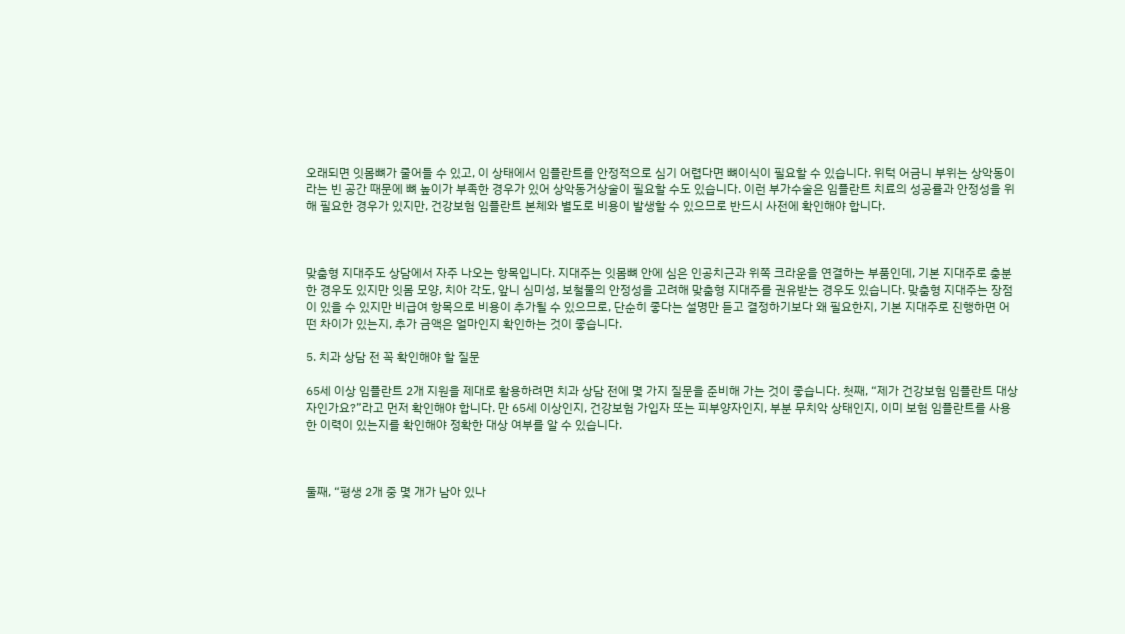오래되면 잇몸뼈가 줄어들 수 있고, 이 상태에서 임플란트를 안정적으로 심기 어렵다면 뼈이식이 필요할 수 있습니다. 위턱 어금니 부위는 상악동이라는 빈 공간 때문에 뼈 높이가 부족한 경우가 있어 상악동거상술이 필요할 수도 있습니다. 이런 부가수술은 임플란트 치료의 성공률과 안정성을 위해 필요한 경우가 있지만, 건강보험 임플란트 본체와 별도로 비용이 발생할 수 있으므로 반드시 사전에 확인해야 합니다.



맞춤형 지대주도 상담에서 자주 나오는 항목입니다. 지대주는 잇몸뼈 안에 심은 인공치근과 위쪽 크라운을 연결하는 부품인데, 기본 지대주로 충분한 경우도 있지만 잇몸 모양, 치아 각도, 앞니 심미성, 보철물의 안정성을 고려해 맞춤형 지대주를 권유받는 경우도 있습니다. 맞춤형 지대주는 장점이 있을 수 있지만 비급여 항목으로 비용이 추가될 수 있으므로, 단순히 좋다는 설명만 듣고 결정하기보다 왜 필요한지, 기본 지대주로 진행하면 어떤 차이가 있는지, 추가 금액은 얼마인지 확인하는 것이 좋습니다.

5. 치과 상담 전 꼭 확인해야 할 질문

65세 이상 임플란트 2개 지원을 제대로 활용하려면 치과 상담 전에 몇 가지 질문을 준비해 가는 것이 좋습니다. 첫째, “제가 건강보험 임플란트 대상자인가요?”라고 먼저 확인해야 합니다. 만 65세 이상인지, 건강보험 가입자 또는 피부양자인지, 부분 무치악 상태인지, 이미 보험 임플란트를 사용한 이력이 있는지를 확인해야 정확한 대상 여부를 알 수 있습니다.



둘째, “평생 2개 중 몇 개가 남아 있나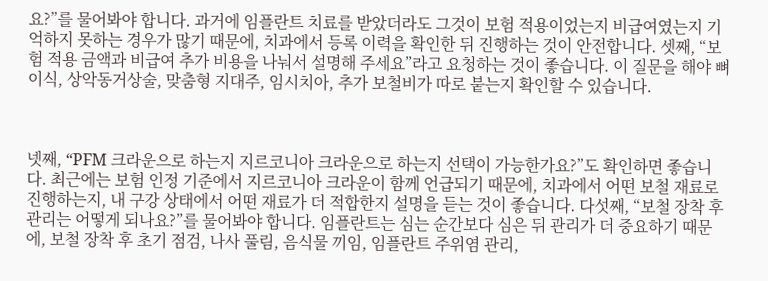요?”를 물어봐야 합니다. 과거에 임플란트 치료를 받았더라도 그것이 보험 적용이었는지 비급여였는지 기억하지 못하는 경우가 많기 때문에, 치과에서 등록 이력을 확인한 뒤 진행하는 것이 안전합니다. 셋째, “보험 적용 금액과 비급여 추가 비용을 나눠서 설명해 주세요”라고 요청하는 것이 좋습니다. 이 질문을 해야 뼈이식, 상악동거상술, 맞춤형 지대주, 임시치아, 추가 보철비가 따로 붙는지 확인할 수 있습니다.



넷째, “PFM 크라운으로 하는지 지르코니아 크라운으로 하는지 선택이 가능한가요?”도 확인하면 좋습니다. 최근에는 보험 인정 기준에서 지르코니아 크라운이 함께 언급되기 때문에, 치과에서 어떤 보철 재료로 진행하는지, 내 구강 상태에서 어떤 재료가 더 적합한지 설명을 듣는 것이 좋습니다. 다섯째, “보철 장착 후 관리는 어떻게 되나요?”를 물어봐야 합니다. 임플란트는 심는 순간보다 심은 뒤 관리가 더 중요하기 때문에, 보철 장착 후 초기 점검, 나사 풀림, 음식물 끼임, 임플란트 주위염 관리,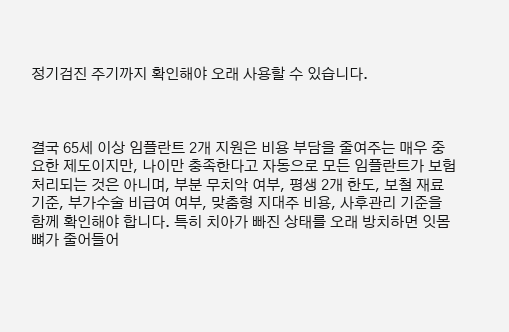정기검진 주기까지 확인해야 오래 사용할 수 있습니다.



결국 65세 이상 임플란트 2개 지원은 비용 부담을 줄여주는 매우 중요한 제도이지만, 나이만 충족한다고 자동으로 모든 임플란트가 보험 처리되는 것은 아니며, 부분 무치악 여부, 평생 2개 한도, 보철 재료 기준, 부가수술 비급여 여부, 맞춤형 지대주 비용, 사후관리 기준을 함께 확인해야 합니다. 특히 치아가 빠진 상태를 오래 방치하면 잇몸뼈가 줄어들어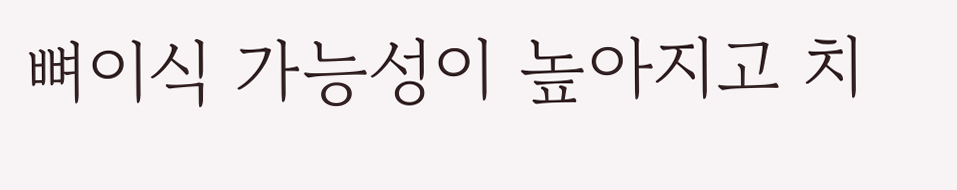뼈이식 가능성이 높아지고 치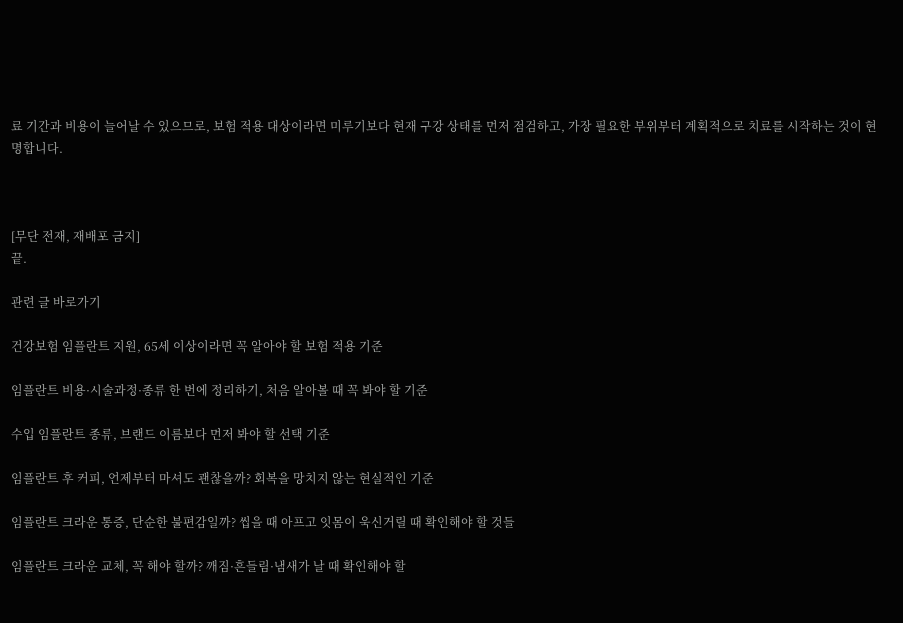료 기간과 비용이 늘어날 수 있으므로, 보험 적용 대상이라면 미루기보다 현재 구강 상태를 먼저 점검하고, 가장 필요한 부위부터 계획적으로 치료를 시작하는 것이 현명합니다.



[무단 전재, 재배포 금지]
끝.

관련 글 바로가기

건강보험 임플란트 지원, 65세 이상이라면 꼭 알아야 할 보험 적용 기준

임플란트 비용·시술과정·종류 한 번에 정리하기, 처음 알아볼 때 꼭 봐야 할 기준

수입 임플란트 종류, 브랜드 이름보다 먼저 봐야 할 선택 기준

임플란트 후 커피, 언제부터 마셔도 괜찮을까? 회복을 망치지 않는 현실적인 기준

임플란트 크라운 통증, 단순한 불편감일까? 씹을 때 아프고 잇몸이 욱신거릴 때 확인해야 할 것들

임플란트 크라운 교체, 꼭 해야 할까? 깨짐·흔들림·냄새가 날 때 확인해야 할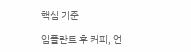핵심 기준

임플란트 후 커피, 언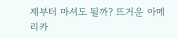제부터 마셔도 될까? 뜨거운 아메리카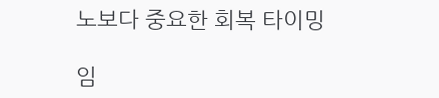노보다 중요한 회복 타이밍

임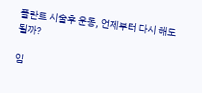플란트 시술후 운동, 언제부터 다시 해도 될까?

임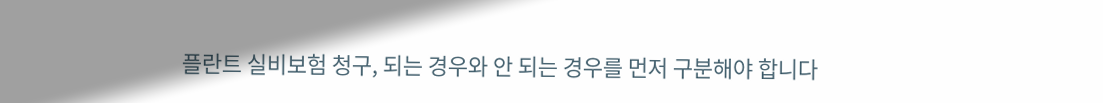플란트 실비보험 청구, 되는 경우와 안 되는 경우를 먼저 구분해야 합니다